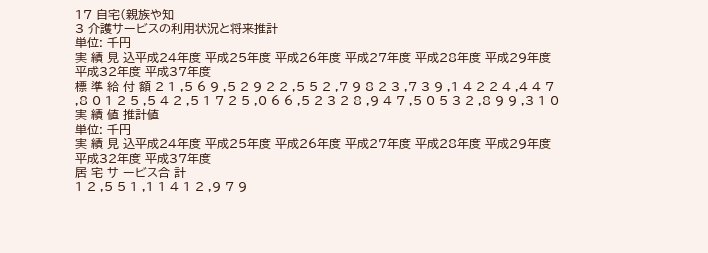17 自宅(親族や知
3 介護サービスの利用状況と将来推計
単位: 千円
実 績 見 込平成24年度 平成25年度 平成26年度 平成27年度 平成28年度 平成29年度 平成32年度 平成37年度
標 準 給 付 額 2 1 ,5 6 9 ,5 2 9 2 2 ,5 5 2 ,7 9 8 2 3 ,7 3 9 ,1 4 2 2 4 ,4 4 7 ,8 0 1 2 5 ,5 4 2 ,5 1 7 2 5 ,0 6 6 ,5 2 3 2 8 ,9 4 7 ,5 0 5 3 2 ,8 9 9 ,3 1 0実 績 値 推計値
単位: 千円
実 績 見 込平成24年度 平成25年度 平成26年度 平成27年度 平成28年度 平成29年度 平成32年度 平成37年度
居 宅 サ ービス合 計
1 2 ,5 5 1 ,1 1 4 1 2 ,9 7 9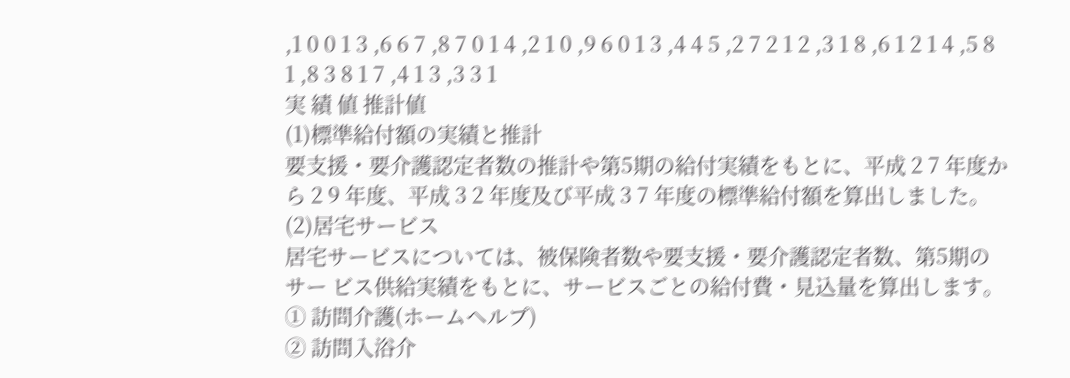,1 0 0 1 3 ,6 6 7 ,8 7 0 1 4 ,2 1 0 ,9 6 0 1 3 ,4 4 5 ,2 7 2 1 2 ,3 1 8 ,6 1 2 1 4 ,5 8 1 ,8 3 8 1 7 ,4 1 3 ,3 3 1
実 績 値 推計値
(1)標準給付額の実績と推計
要支援・要介護認定者数の推計や第5期の給付実績をもとに、平成 2 7 年度から 2 9 年度、平成 3 2 年度及び平成 3 7 年度の標準給付額を算出しました。
(2)居宅サービス
居宅サービスについては、被保険者数や要支援・要介護認定者数、第5期のサー ビス供給実績をもとに、サービスごとの給付費・見込量を算出します。
① 訪問介護(ホームヘルプ)
② 訪問入浴介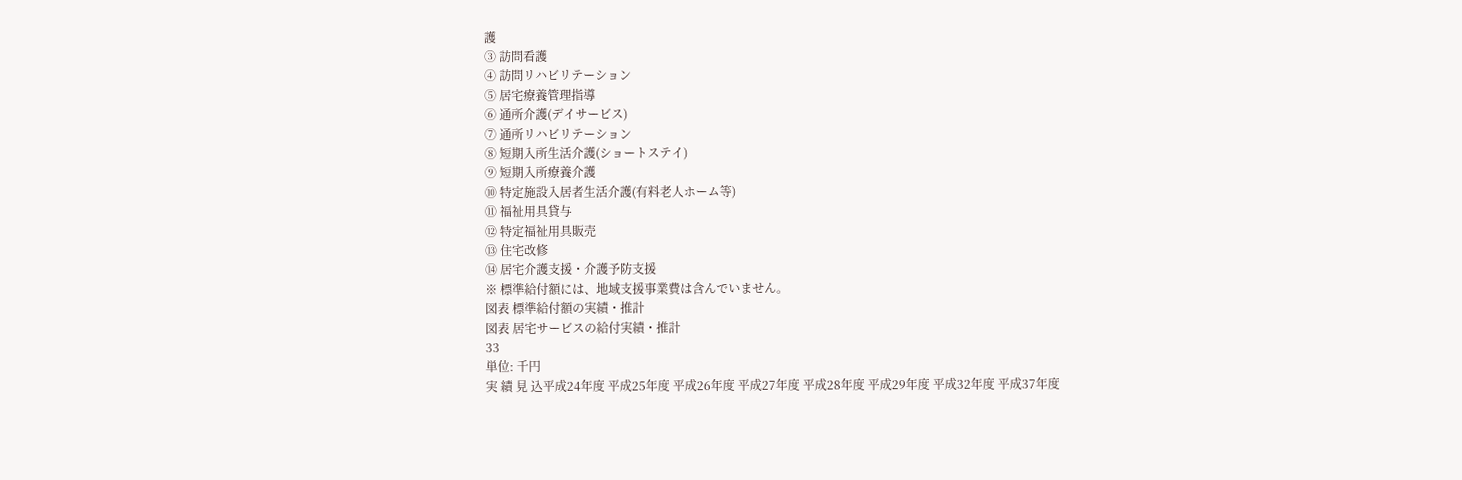護
③ 訪問看護
④ 訪問リハビリテーション
⑤ 居宅療養管理指導
⑥ 通所介護(デイサービス)
⑦ 通所リハビリテーション
⑧ 短期入所生活介護(ショートステイ)
⑨ 短期入所療養介護
⑩ 特定施設入居者生活介護(有料老人ホーム等)
⑪ 福祉用具貸与
⑫ 特定福祉用具販売
⑬ 住宅改修
⑭ 居宅介護支援・介護予防支援
※ 標準給付額には、地域支援事業費は含んでいません。
図表 標準給付額の実績・推計
図表 居宅サービスの給付実績・推計
33
単位: 千円
実 績 見 込平成24年度 平成25年度 平成26年度 平成27年度 平成28年度 平成29年度 平成32年度 平成37年度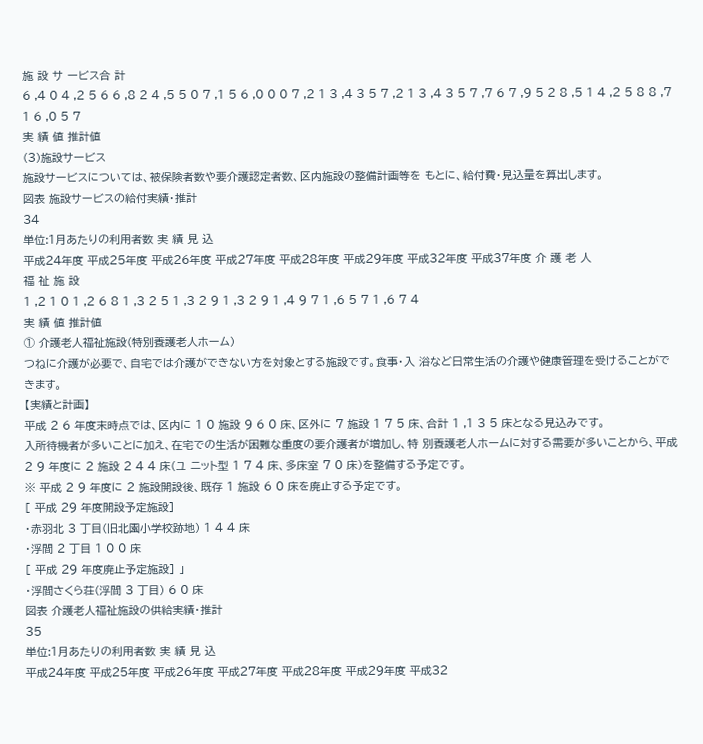施 設 サ ービス合 計
6 ,4 0 4 ,2 5 6 6 ,8 2 4 ,5 5 0 7 ,1 5 6 ,0 0 0 7 ,2 1 3 ,4 3 5 7 ,2 1 3 ,4 3 5 7 ,7 6 7 ,9 5 2 8 ,5 1 4 ,2 5 8 8 ,7 1 6 ,0 5 7
実 績 値 推計値
(3)施設サービス
施設サービスについては、被保険者数や要介護認定者数、区内施設の整備計画等を もとに、給付費・見込量を算出します。
図表 施設サービスの給付実績・推計
34
単位:1月あたりの利用者数 実 績 見 込
平成24年度 平成25年度 平成26年度 平成27年度 平成28年度 平成29年度 平成32年度 平成37年度 介 護 老 人
福 祉 施 設
1 ,2 1 0 1 ,2 6 8 1 ,3 2 5 1 ,3 2 9 1 ,3 2 9 1 ,4 9 7 1 ,6 5 7 1 ,6 7 4
実 績 値 推計値
① 介護老人福祉施設(特別養護老人ホーム)
つねに介護が必要で、自宅では介護ができない方を対象とする施設です。食事・入 浴など日常生活の介護や健康管理を受けることができます。
【実績と計画】
平成 2 6 年度末時点では、区内に 1 0 施設 9 6 0 床、区外に 7 施設 1 7 5 床、合計 1 ,1 3 5 床となる見込みです。
入所待機者が多いことに加え、在宅での生活が困難な重度の要介護者が増加し、特 別養護老人ホームに対する需要が多いことから、平成 2 9 年度に 2 施設 2 4 4 床(ユ ニット型 1 7 4 床、多床室 7 0 床)を整備する予定です。
※ 平成 2 9 年度に 2 施設開設後、既存 1 施設 6 0 床を廃止する予定です。
[ 平成 29 年度開設予定施設]
・赤羽北 3 丁目(旧北園小学校跡地) 1 4 4 床
・浮間 2 丁目 1 0 0 床
[ 平成 29 年度廃止予定施設] 」
・浮間さくら荘(浮間 3 丁目) 6 0 床
図表 介護老人福祉施設の供給実績・推計
35
単位:1月あたりの利用者数 実 績 見 込
平成24年度 平成25年度 平成26年度 平成27年度 平成28年度 平成29年度 平成32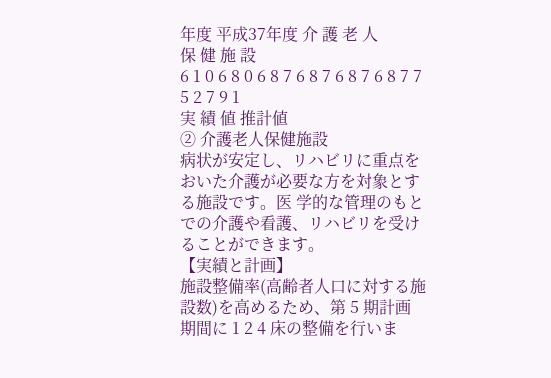年度 平成37年度 介 護 老 人
保 健 施 設
6 1 0 6 8 0 6 8 7 6 8 7 6 8 7 6 8 7 7 5 2 7 9 1
実 績 値 推計値
② 介護老人保健施設
病状が安定し、リハビリに重点をおいた介護が必要な方を対象とする施設です。医 学的な管理のもとでの介護や看護、リハビリを受けることができます。
【実績と計画】
施設整備率(高齢者人口に対する施設数)を高めるため、第 5 期計画期間に 1 2 4 床の整備を行いま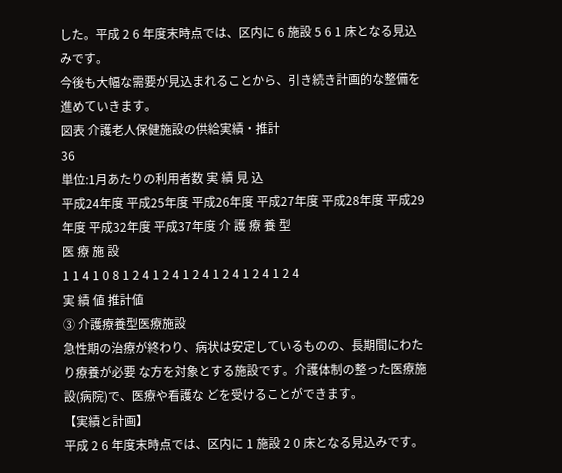した。平成 2 6 年度末時点では、区内に 6 施設 5 6 1 床となる見込 みです。
今後も大幅な需要が見込まれることから、引き続き計画的な整備を進めていきます。
図表 介護老人保健施設の供給実績・推計
36
単位:1月あたりの利用者数 実 績 見 込
平成24年度 平成25年度 平成26年度 平成27年度 平成28年度 平成29年度 平成32年度 平成37年度 介 護 療 養 型
医 療 施 設
1 1 4 1 0 8 1 2 4 1 2 4 1 2 4 1 2 4 1 2 4 1 2 4
実 績 値 推計値
③ 介護療養型医療施設
急性期の治療が終わり、病状は安定しているものの、長期間にわたり療養が必要 な方を対象とする施設です。介護体制の整った医療施設(病院)で、医療や看護な どを受けることができます。
【実績と計画】
平成 2 6 年度末時点では、区内に 1 施設 2 0 床となる見込みです。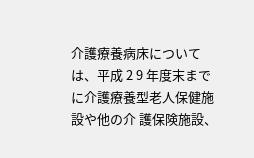介護療養病床については、平成 2 9 年度末までに介護療養型老人保健施設や他の介 護保険施設、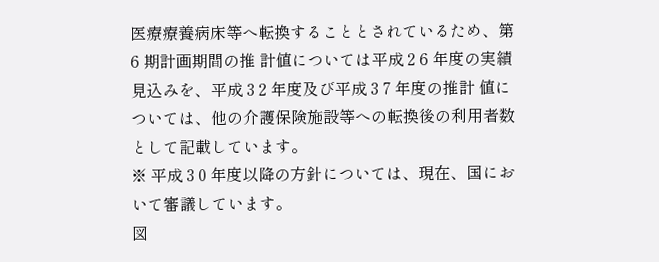医療療養病床等へ転換することとされているため、第 6 期計画期間の推 計値については平成 2 6 年度の実績見込みを、平成 3 2 年度及び平成 3 7 年度の推計 値については、他の介護保険施設等への転換後の利用者数として記載しています。
※ 平成 3 0 年度以降の方針については、現在、国において審議しています。
図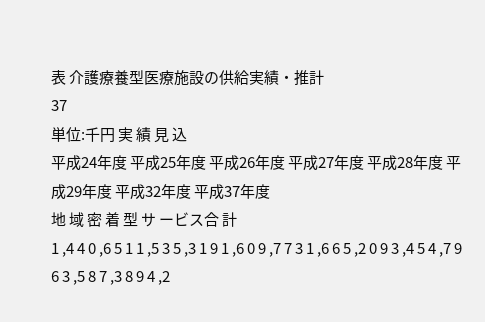表 介護療養型医療施設の供給実績・推計
37
単位:千円 実 績 見 込
平成24年度 平成25年度 平成26年度 平成27年度 平成28年度 平成29年度 平成32年度 平成37年度
地 域 密 着 型 サ ービス合 計
1 ,4 4 0 ,6 5 1 1 ,5 3 5 ,3 1 9 1 ,6 0 9 ,7 7 3 1 ,6 6 5 ,2 0 9 3 ,4 5 4 ,7 9 6 3 ,5 8 7 ,3 8 9 4 ,2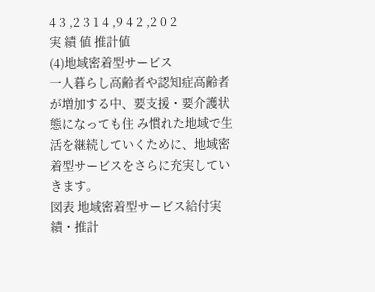4 3 ,2 3 1 4 ,9 4 2 ,2 0 2
実 績 値 推計値
(4)地域密着型サービス
一人暮らし高齢者や認知症高齢者が増加する中、要支援・要介護状態になっても住 み慣れた地域で生活を継続していくために、地域密着型サービスをさらに充実してい きます。
図表 地域密着型サービス給付実績・推計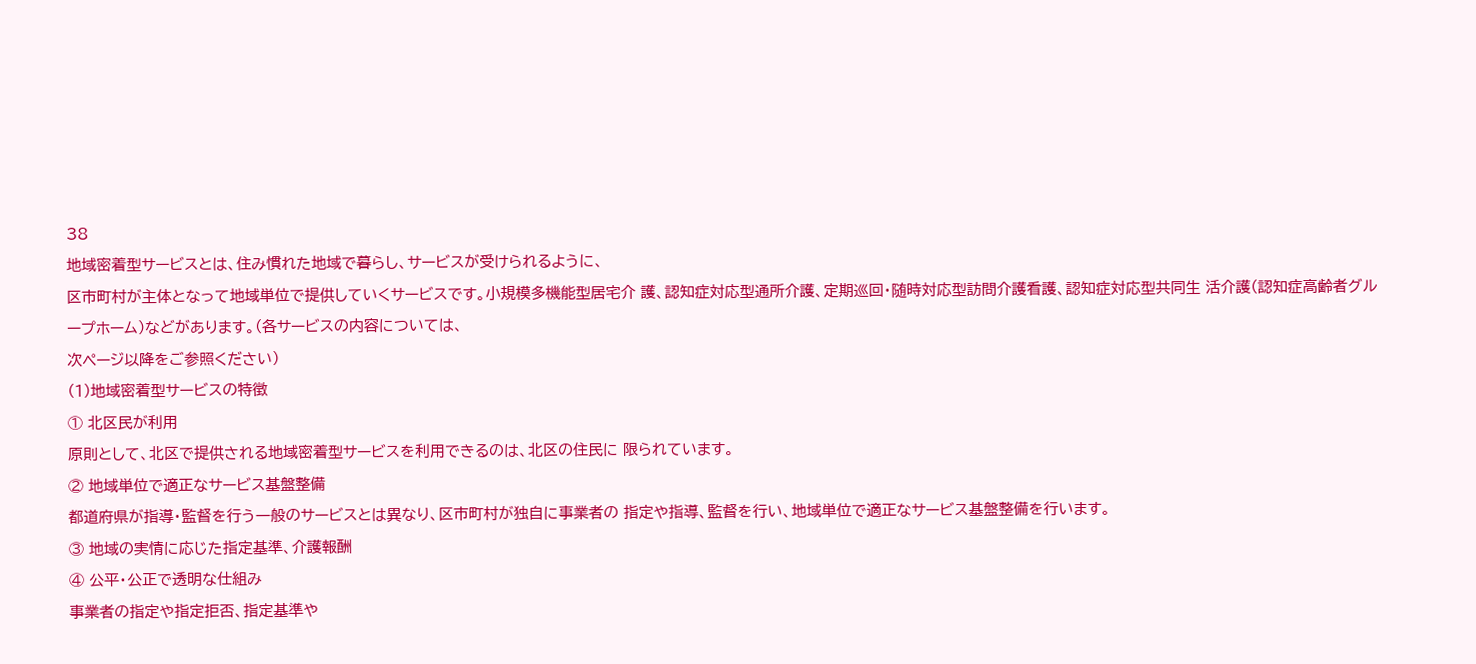38
地域密着型サービスとは、住み慣れた地域で暮らし、サービスが受けられるように、
区市町村が主体となって地域単位で提供していくサービスです。小規模多機能型居宅介 護、認知症対応型通所介護、定期巡回・随時対応型訪問介護看護、認知症対応型共同生 活介護(認知症高齢者グループホーム)などがあります。(各サービスの内容については、
次ページ以降をご参照ください)
(1)地域密着型サービスの特徴
① 北区民が利用
原則として、北区で提供される地域密着型サービスを利用できるのは、北区の住民に 限られています。
② 地域単位で適正なサービス基盤整備
都道府県が指導・監督を行う一般のサービスとは異なり、区市町村が独自に事業者の 指定や指導、監督を行い、地域単位で適正なサービス基盤整備を行います。
③ 地域の実情に応じた指定基準、介護報酬
④ 公平・公正で透明な仕組み
事業者の指定や指定拒否、指定基準や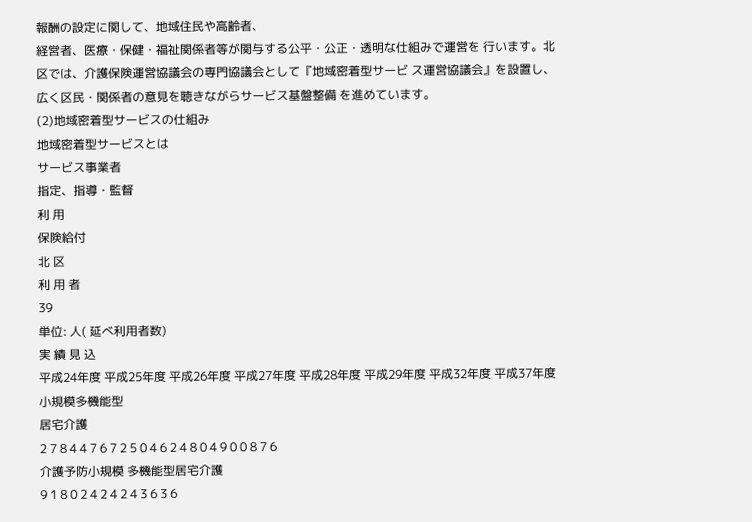報酬の設定に関して、地域住民や高齢者、
経営者、医療・保健・福祉関係者等が関与する公平・公正・透明な仕組みで運営を 行います。北区では、介護保険運営協議会の専門協議会として『地域密着型サービ ス運営協議会』を設置し、広く区民・関係者の意見を聴きながらサービス基盤整備 を進めています。
(2)地域密着型サービスの仕組み
地域密着型サービスとは
サービス事業者
指定、指導・監督
利 用
保険給付
北 区
利 用 者
39
単位: 人( 延べ利用者数)
実 績 見 込
平成24年度 平成25年度 平成26年度 平成27年度 平成28年度 平成29年度 平成32年度 平成37年度 小規模多機能型
居宅介護
2 7 8 4 4 7 6 7 2 5 0 4 6 2 4 8 0 4 9 0 0 8 7 6
介護予防小規模 多機能型居宅介護
9 1 8 0 2 4 2 4 2 4 3 6 3 6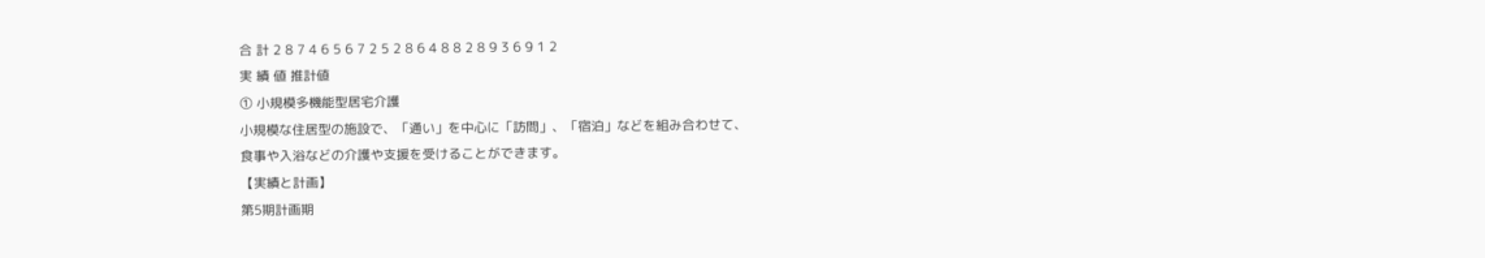合 計 2 8 7 4 6 5 6 7 2 5 2 8 6 4 8 8 2 8 9 3 6 9 1 2
実 績 値 推計値
① 小規模多機能型居宅介護
小規模な住居型の施設で、「通い」を中心に「訪問」、「宿泊」などを組み合わせて、
食事や入浴などの介護や支援を受けることができます。
【実績と計画】
第5期計画期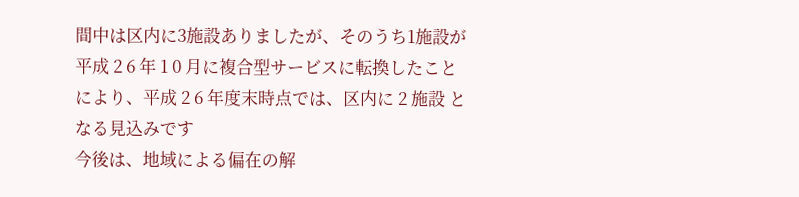間中は区内に3施設ありましたが、そのうち1施設が平成 2 6 年 1 0 月に複合型サービスに転換したことにより、平成 2 6 年度末時点では、区内に 2 施設 となる見込みです
今後は、地域による偏在の解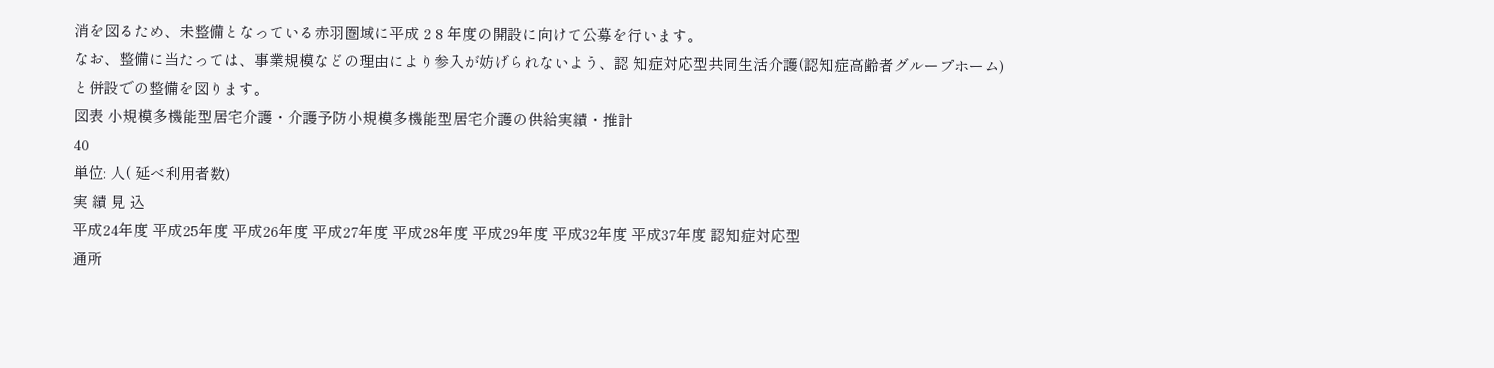消を図るため、未整備となっている赤羽圏域に平成 2 8 年度の開設に向けて公募を行います。
なお、整備に当たっては、事業規模などの理由により参入が妨げられないよう、認 知症対応型共同生活介護(認知症高齢者グループホーム)と併設での整備を図ります。
図表 小規模多機能型居宅介護・介護予防小規模多機能型居宅介護の供給実績・推計
40
単位: 人( 延べ利用者数)
実 績 見 込
平成24年度 平成25年度 平成26年度 平成27年度 平成28年度 平成29年度 平成32年度 平成37年度 認知症対応型
通所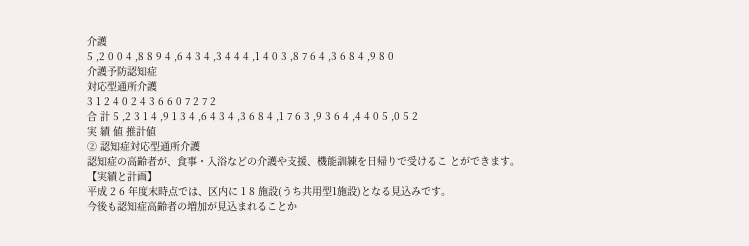介護
5 ,2 0 0 4 ,8 8 9 4 ,6 4 3 4 ,3 4 4 4 ,1 4 0 3 ,8 7 6 4 ,3 6 8 4 ,9 8 0
介護予防認知症
対応型通所介護
3 1 2 4 0 2 4 3 6 6 0 7 2 7 2
合 計 5 ,2 3 1 4 ,9 1 3 4 ,6 4 3 4 ,3 6 8 4 ,1 7 6 3 ,9 3 6 4 ,4 4 0 5 ,0 5 2
実 績 値 推計値
② 認知症対応型通所介護
認知症の高齢者が、食事・入浴などの介護や支援、機能訓練を日帰りで受けるこ とができます。
【実績と計画】
平成 2 6 年度末時点では、区内に 1 8 施設(うち共用型1施設)となる見込みです。
今後も認知症高齢者の増加が見込まれることか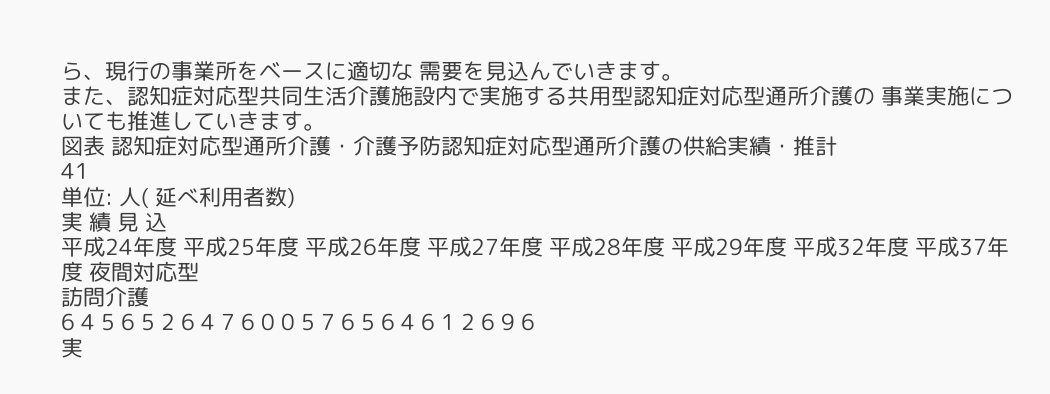ら、現行の事業所をベースに適切な 需要を見込んでいきます。
また、認知症対応型共同生活介護施設内で実施する共用型認知症対応型通所介護の 事業実施についても推進していきます。
図表 認知症対応型通所介護・介護予防認知症対応型通所介護の供給実績・推計
41
単位: 人( 延べ利用者数)
実 績 見 込
平成24年度 平成25年度 平成26年度 平成27年度 平成28年度 平成29年度 平成32年度 平成37年度 夜間対応型
訪問介護
6 4 5 6 5 2 6 4 7 6 0 0 5 7 6 5 6 4 6 1 2 6 9 6
実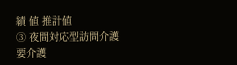績 値 推計値
③ 夜間対応型訪問介護
要介護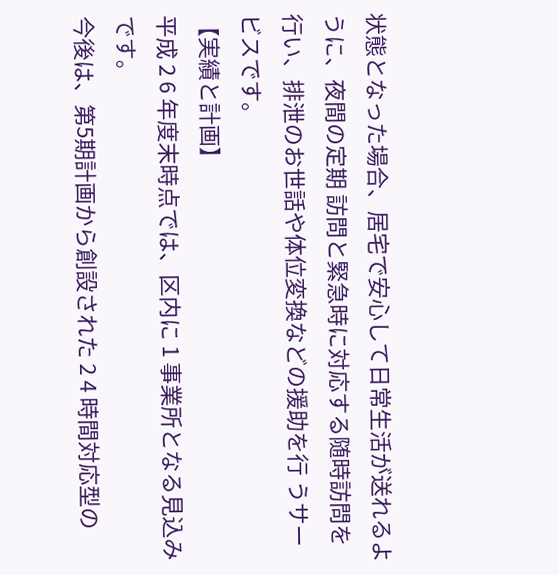状態となった場合、居宅で安心して日常生活が送れるように、夜間の定期 訪問と緊急時に対応する随時訪問を行い、排泄のお世話や体位変換などの援助を行 うサービスです。
【実績と計画】
平成 2 6 年度末時点では、区内に 1 事業所となる見込みです。
今後は、第5期計画から創設された 2 4 時間対応型の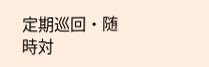定期巡回・随時対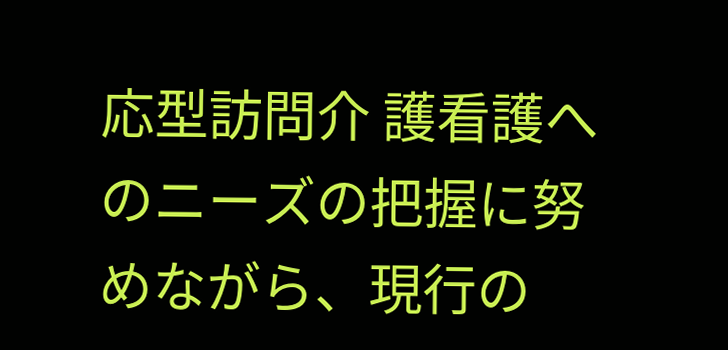応型訪問介 護看護へのニーズの把握に努めながら、現行の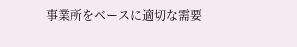事業所をベースに適切な需要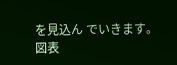を見込ん でいきます。
図表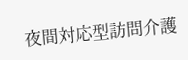夜間対応型訪問介護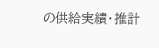の供給実績・推計